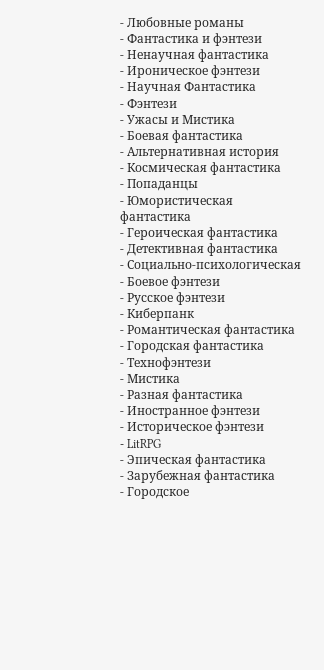- Любовные романы
- Фантастика и фэнтези
- Ненаучная фантастика
- Ироническое фэнтези
- Научная Фантастика
- Фэнтези
- Ужасы и Мистика
- Боевая фантастика
- Альтернативная история
- Космическая фантастика
- Попаданцы
- Юмористическая фантастика
- Героическая фантастика
- Детективная фантастика
- Социально-психологическая
- Боевое фэнтези
- Русское фэнтези
- Киберпанк
- Романтическая фантастика
- Городская фантастика
- Технофэнтези
- Мистика
- Разная фантастика
- Иностранное фэнтези
- Историческое фэнтези
- LitRPG
- Эпическая фантастика
- Зарубежная фантастика
- Городское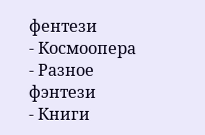фентези
- Космоопера
- Разное фэнтези
- Книги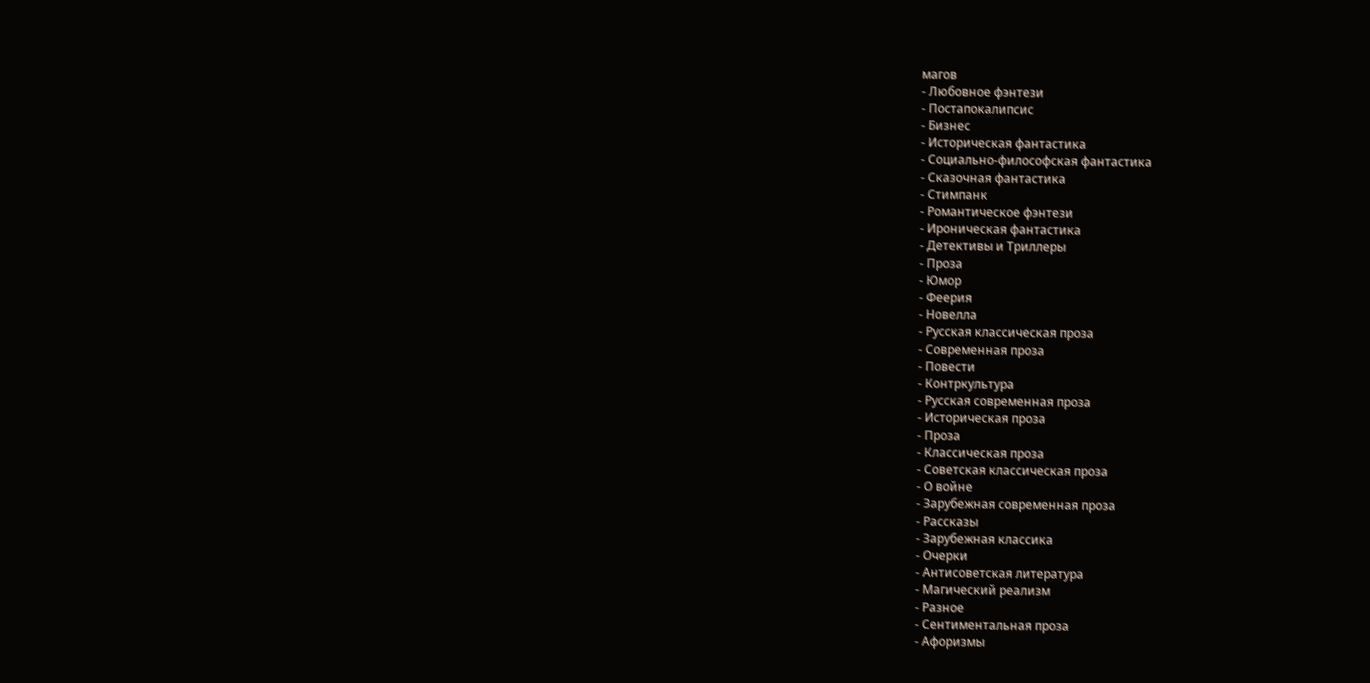магов
- Любовное фэнтези
- Постапокалипсис
- Бизнес
- Историческая фантастика
- Социально-философская фантастика
- Сказочная фантастика
- Стимпанк
- Романтическое фэнтези
- Ироническая фантастика
- Детективы и Триллеры
- Проза
- Юмор
- Феерия
- Новелла
- Русская классическая проза
- Современная проза
- Повести
- Контркультура
- Русская современная проза
- Историческая проза
- Проза
- Классическая проза
- Советская классическая проза
- О войне
- Зарубежная современная проза
- Рассказы
- Зарубежная классика
- Очерки
- Антисоветская литература
- Магический реализм
- Разное
- Сентиментальная проза
- Афоризмы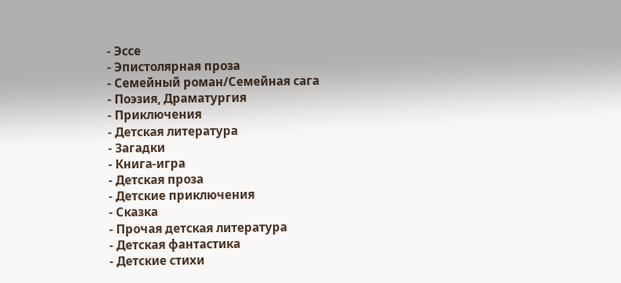- Эссе
- Эпистолярная проза
- Семейный роман/Семейная сага
- Поэзия, Драматургия
- Приключения
- Детская литература
- Загадки
- Книга-игра
- Детская проза
- Детские приключения
- Сказка
- Прочая детская литература
- Детская фантастика
- Детские стихи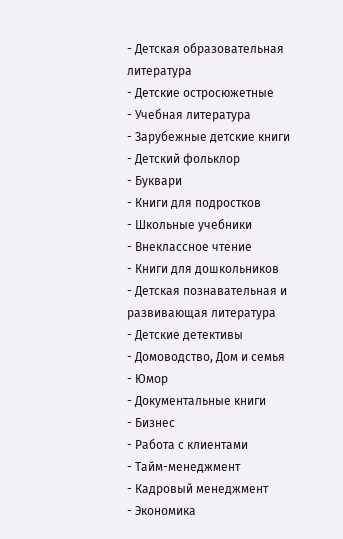- Детская образовательная литература
- Детские остросюжетные
- Учебная литература
- Зарубежные детские книги
- Детский фольклор
- Буквари
- Книги для подростков
- Школьные учебники
- Внеклассное чтение
- Книги для дошкольников
- Детская познавательная и развивающая литература
- Детские детективы
- Домоводство, Дом и семья
- Юмор
- Документальные книги
- Бизнес
- Работа с клиентами
- Тайм-менеджмент
- Кадровый менеджмент
- Экономика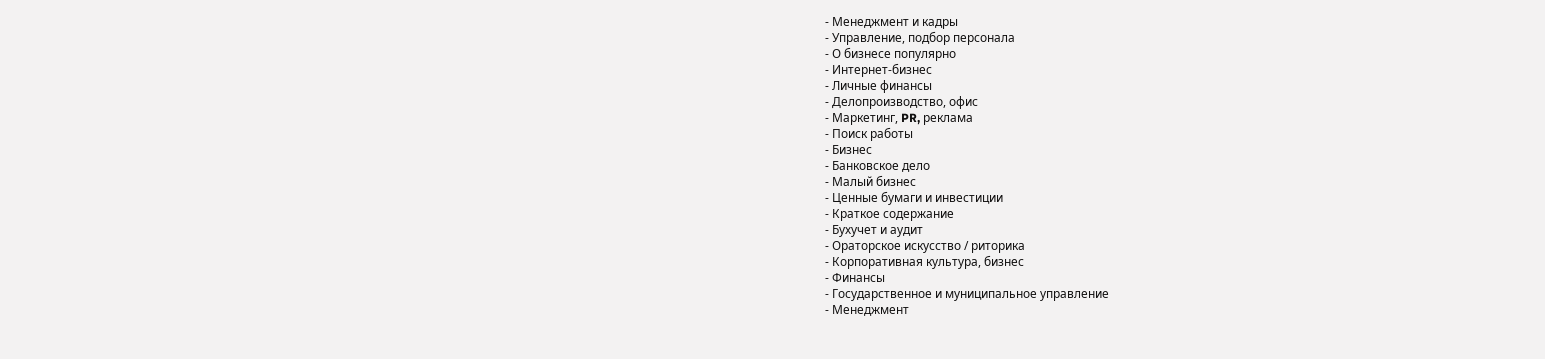- Менеджмент и кадры
- Управление, подбор персонала
- О бизнесе популярно
- Интернет-бизнес
- Личные финансы
- Делопроизводство, офис
- Маркетинг, PR, реклама
- Поиск работы
- Бизнес
- Банковское дело
- Малый бизнес
- Ценные бумаги и инвестиции
- Краткое содержание
- Бухучет и аудит
- Ораторское искусство / риторика
- Корпоративная культура, бизнес
- Финансы
- Государственное и муниципальное управление
- Менеджмент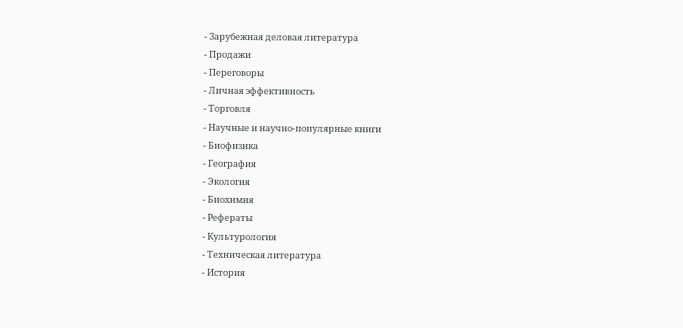- Зарубежная деловая литература
- Продажи
- Переговоры
- Личная эффективность
- Торговля
- Научные и научно-популярные книги
- Биофизика
- География
- Экология
- Биохимия
- Рефераты
- Культурология
- Техническая литература
- История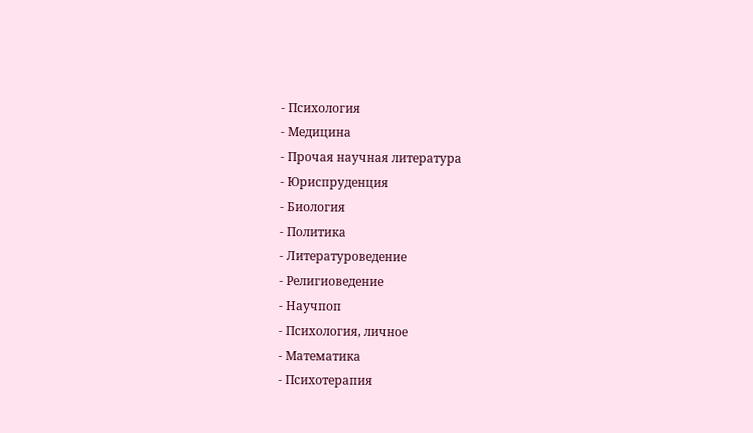- Психология
- Медицина
- Прочая научная литература
- Юриспруденция
- Биология
- Политика
- Литературоведение
- Религиоведение
- Научпоп
- Психология, личное
- Математика
- Психотерапия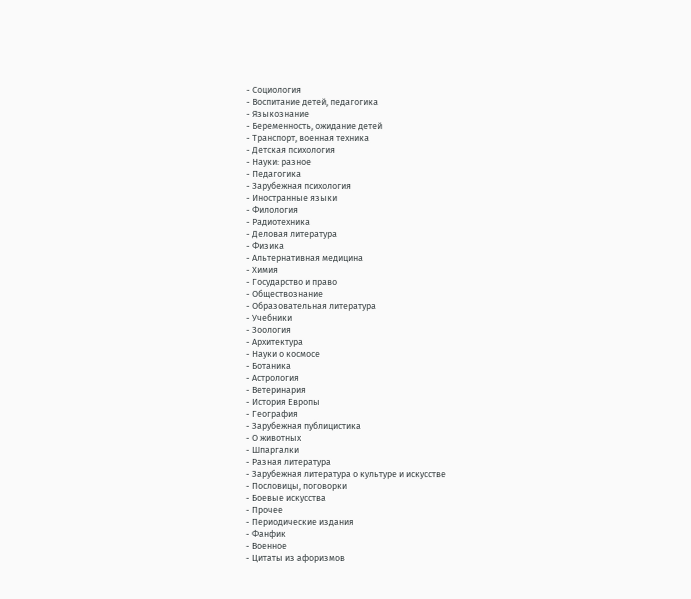- Социология
- Воспитание детей, педагогика
- Языкознание
- Беременность, ожидание детей
- Транспорт, военная техника
- Детская психология
- Науки: разное
- Педагогика
- Зарубежная психология
- Иностранные языки
- Филология
- Радиотехника
- Деловая литература
- Физика
- Альтернативная медицина
- Химия
- Государство и право
- Обществознание
- Образовательная литература
- Учебники
- Зоология
- Архитектура
- Науки о космосе
- Ботаника
- Астрология
- Ветеринария
- История Европы
- География
- Зарубежная публицистика
- О животных
- Шпаргалки
- Разная литература
- Зарубежная литература о культуре и искусстве
- Пословицы, поговорки
- Боевые искусства
- Прочее
- Периодические издания
- Фанфик
- Военное
- Цитаты из афоризмов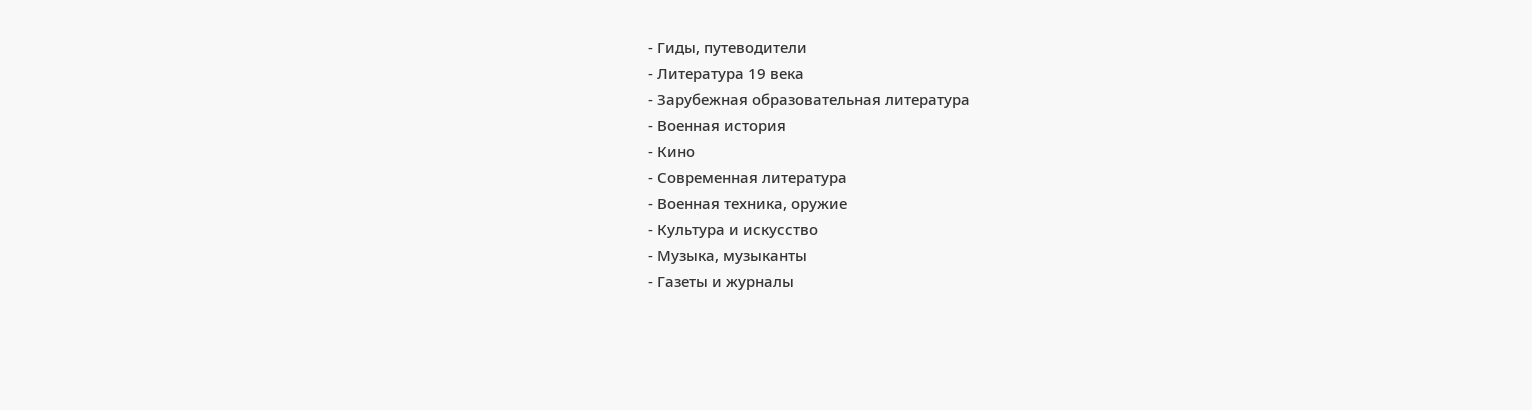- Гиды, путеводители
- Литература 19 века
- Зарубежная образовательная литература
- Военная история
- Кино
- Современная литература
- Военная техника, оружие
- Культура и искусство
- Музыка, музыканты
- Газеты и журналы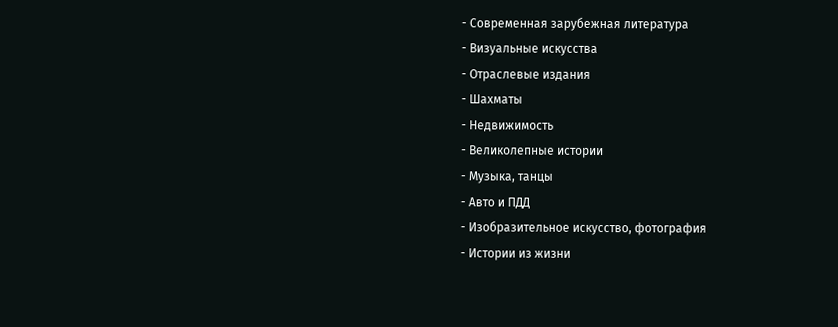- Современная зарубежная литература
- Визуальные искусства
- Отраслевые издания
- Шахматы
- Недвижимость
- Великолепные истории
- Музыка, танцы
- Авто и ПДД
- Изобразительное искусство, фотография
- Истории из жизни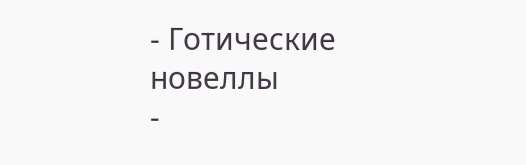- Готические новеллы
-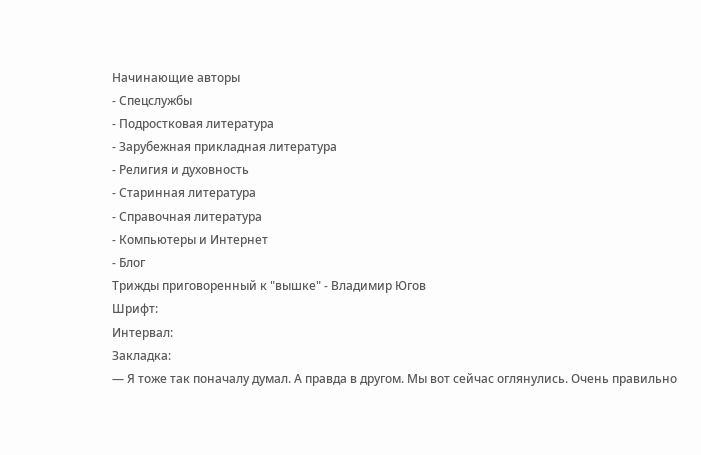Начинающие авторы
- Спецслужбы
- Подростковая литература
- Зарубежная прикладная литература
- Религия и духовность
- Старинная литература
- Справочная литература
- Компьютеры и Интернет
- Блог
Трижды приговоренный к "вышке" - Владимир Югов
Шрифт:
Интервал:
Закладка:
— Я тоже так поначалу думал. А правда в другом. Мы вот сейчас оглянулись. Очень правильно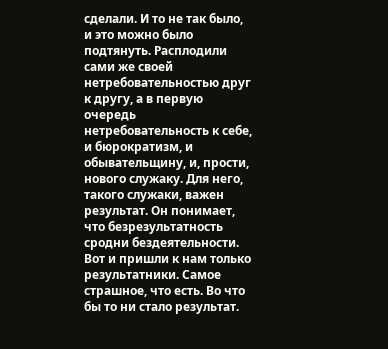сделали. И то не так было, и это можно было подтянуть. Расплодили сами же своей нетребовательностью друг к другу, а в первую очередь нетребовательность к себе, и бюрократизм, и обывательщину, и, прости, нового служаку. Для него, такого служаки, важен результат. Он понимает, что безрезультатность сродни бездеятельности. Вот и пришли к нам только результатники. Самое страшное, что есть. Во что бы то ни стало результат.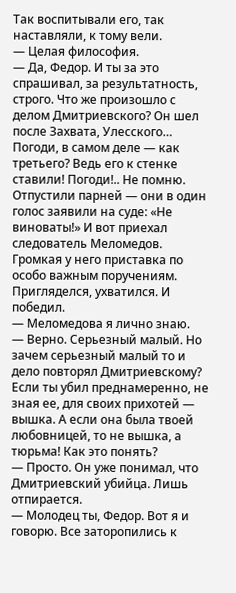Так воспитывали его, так наставляли, к тому вели.
— Целая философия.
— Да, Федор. И ты за это спрашивал, за результатность, строго. Что же произошло с делом Дмитриевского? Он шел после Захвата, Улесского… Погоди, в самом деле — как третьего? Ведь его к стенке ставили! Погоди!.. Не помню. Отпустили парней — они в один голос заявили на суде: «Не виноваты!» И вот приехал следователь Меломедов. Громкая у него приставка по особо важным поручениям. Пригляделся, ухватился. И победил.
— Меломедова я лично знаю.
— Верно. Серьезный малый. Но зачем серьезный малый то и дело повторял Дмитриевскому? Если ты убил преднамеренно, не зная ее, для своих прихотей — вышка. А если она была твоей любовницей, то не вышка, а тюрьма! Как это понять?
— Просто. Он уже понимал, что Дмитриевский убийца. Лишь отпирается.
— Молодец ты, Федор. Вот я и говорю. Все заторопились к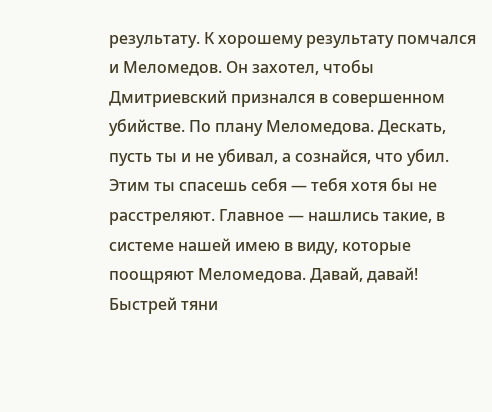результату. К хорошему результату помчался и Меломедов. Он захотел, чтобы Дмитриевский признался в совершенном убийстве. По плану Меломедова. Дескать, пусть ты и не убивал, а сознайся, что убил. Этим ты спасешь себя — тебя хотя бы не расстреляют. Главное — нашлись такие, в системе нашей имею в виду, которые поощряют Меломедова. Давай, давай! Быстрей тяни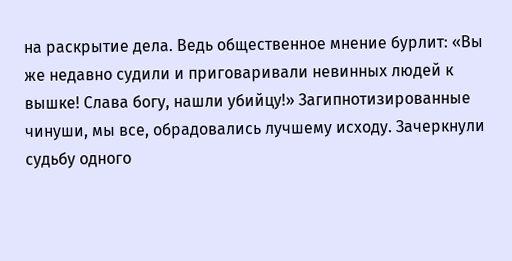на раскрытие дела. Ведь общественное мнение бурлит: «Вы же недавно судили и приговаривали невинных людей к вышке! Слава богу, нашли убийцу!» Загипнотизированные чинуши, мы все, обрадовались лучшему исходу. Зачеркнули судьбу одного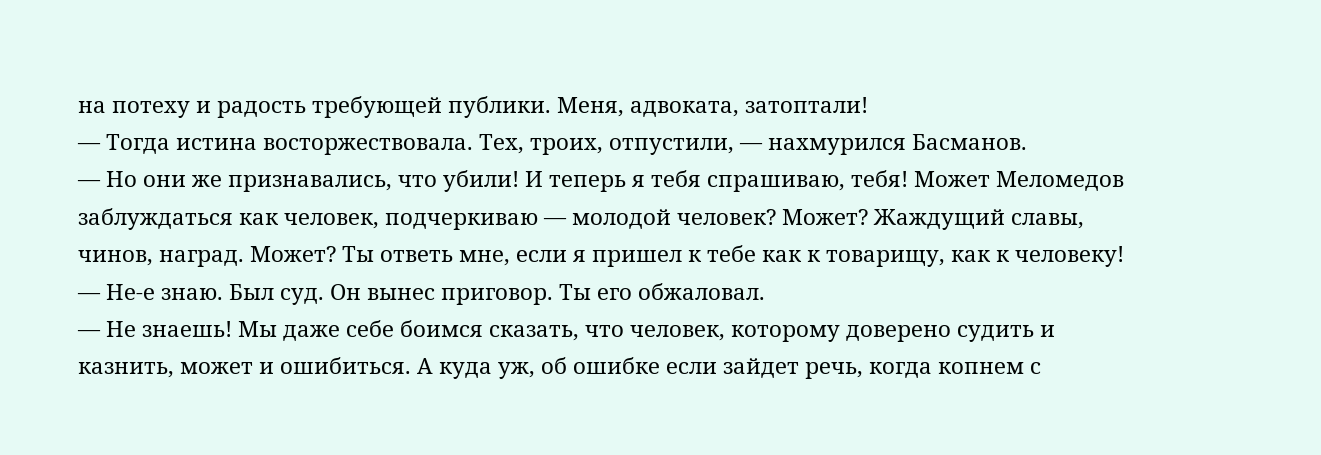на потеху и радость требующей публики. Меня, адвоката, затоптали!
— Тогда истина восторжествовала. Тех, троих, отпустили, — нахмурился Басманов.
— Но они же признавались, что убили! И теперь я тебя спрашиваю, тебя! Может Меломедов заблуждаться как человек, подчеркиваю — молодой человек? Может? Жаждущий славы, чинов, наград. Может? Ты ответь мне, если я пришел к тебе как к товарищу, как к человеку!
— Не-е знаю. Был суд. Он вынес приговор. Ты его обжаловал.
— Не знаешь! Мы даже себе боимся сказать, что человек, которому доверено судить и казнить, может и ошибиться. А куда уж, об ошибке если зайдет речь, когда копнем с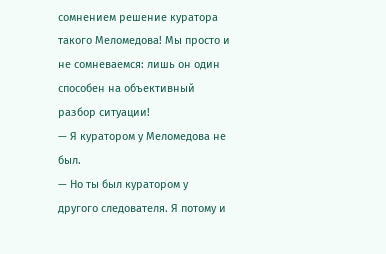сомнением решение куратора такого Меломедова! Мы просто и не сомневаемся: лишь он один способен на объективный разбор ситуации!
— Я куратором у Меломедова не был.
— Но ты был куратором у другого следователя. Я потому и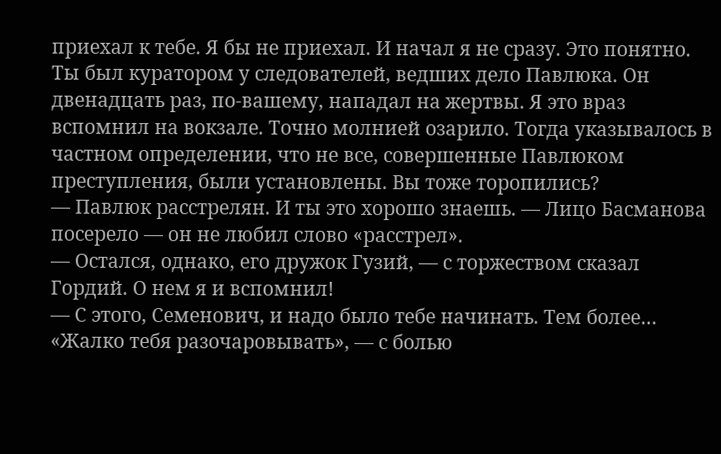приехал к тебе. Я бы не приехал. И начал я не сразу. Это понятно. Ты был куратором у следователей, ведших дело Павлюка. Он двенадцать раз, по-вашему, нападал на жертвы. Я это враз вспомнил на вокзале. Точно молнией озарило. Тогда указывалось в частном определении, что не все, совершенные Павлюком преступления, были установлены. Вы тоже торопились?
— Павлюк расстрелян. И ты это хорошо знаешь. — Лицо Басманова посерело — он не любил слово «расстрел».
— Остался, однако, его дружок Гузий, — с торжеством сказал Гордий. О нем я и вспомнил!
— С этого, Семенович, и надо было тебе начинать. Тем более…
«Жалко тебя разочаровывать», — с болью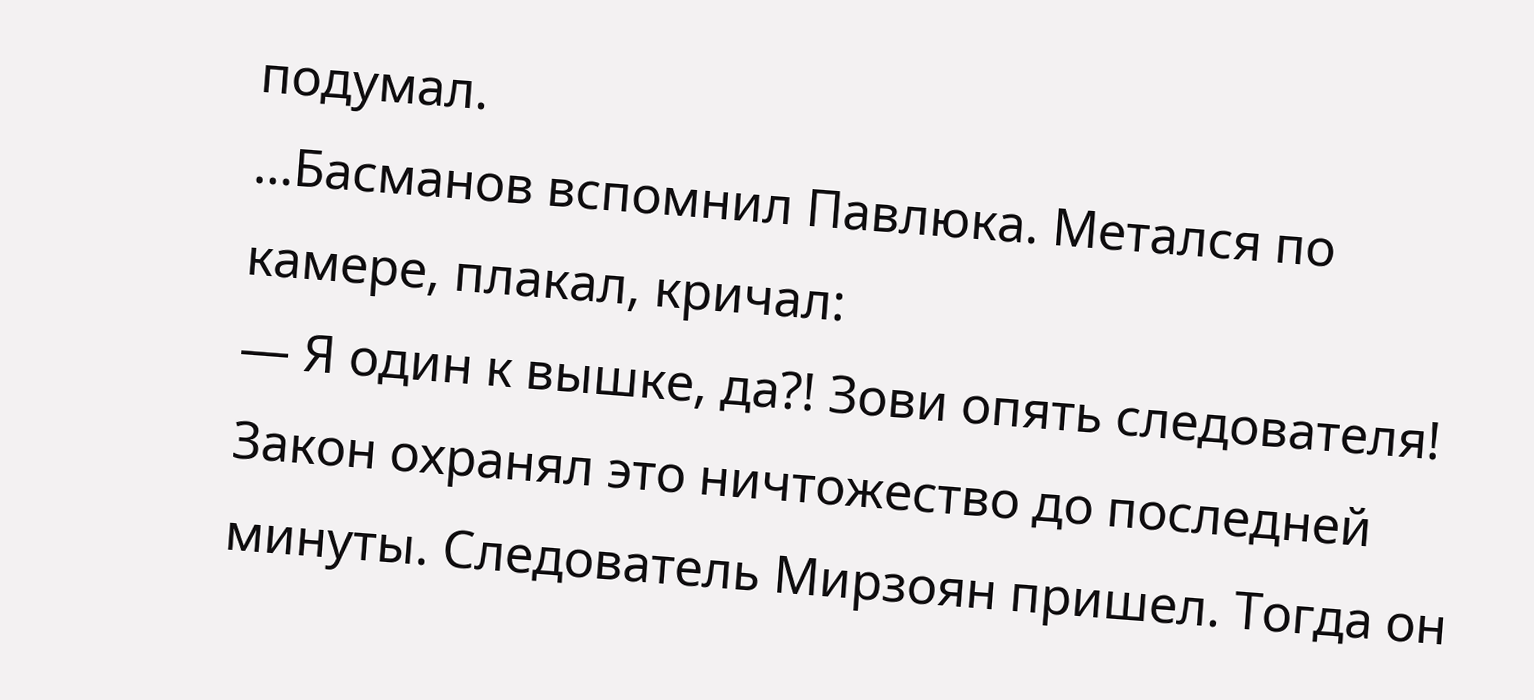подумал.
…Басманов вспомнил Павлюка. Метался по камере, плакал, кричал:
— Я один к вышке, да?! Зови опять следователя!
Закон охранял это ничтожество до последней минуты. Следователь Мирзоян пришел. Тогда он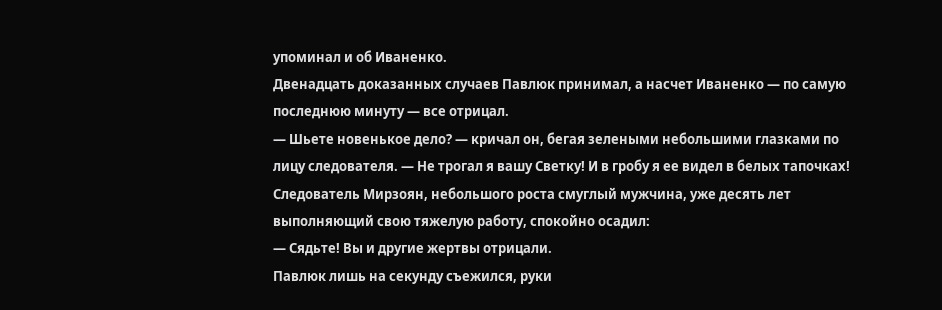упоминал и об Иваненко.
Двенадцать доказанных случаев Павлюк принимал, а насчет Иваненко — по самую последнюю минуту — все отрицал.
— Шьете новенькое дело? — кричал он, бегая зелеными небольшими глазками по лицу следователя. — Не трогал я вашу Светку! И в гробу я ее видел в белых тапочках!
Следователь Мирзоян, небольшого роста смуглый мужчина, уже десять лет выполняющий свою тяжелую работу, спокойно осадил:
— Сядьте! Вы и другие жертвы отрицали.
Павлюк лишь на секунду съежился, руки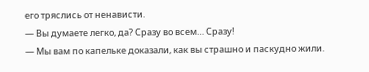его тряслись от ненависти.
— Вы думаете легко, да? Сразу во всем… Сразу!
— Мы вам по капельке доказали, как вы страшно и паскудно жили.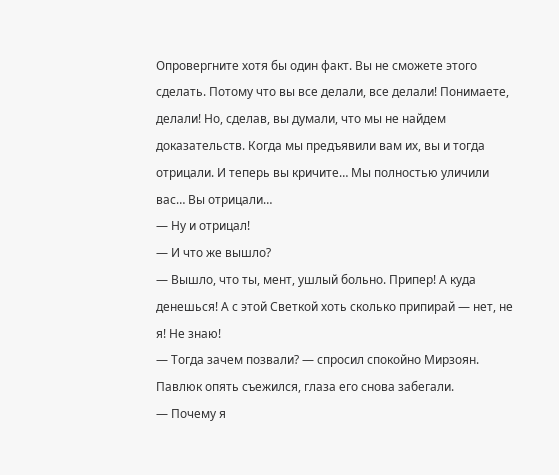Опровергните хотя бы один факт. Вы не сможете этого сделать. Потому что вы все делали, все делали! Понимаете, делали! Но, сделав, вы думали, что мы не найдем доказательств. Когда мы предъявили вам их, вы и тогда отрицали. И теперь вы кричите… Мы полностью уличили вас… Вы отрицали…
— Ну и отрицал!
— И что же вышло?
— Вышло, что ты, мент, ушлый больно. Припер! А куда денешься! А с этой Светкой хоть сколько припирай — нет, не я! Не знаю!
— Тогда зачем позвали? — спросил спокойно Мирзоян.
Павлюк опять съежился, глаза его снова забегали.
— Почему я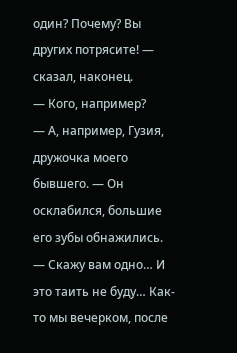один? Почему? Вы других потрясите! — сказал, наконец.
— Кого, например?
— А, например, Гузия, дружочка моего бывшего. — Он осклабился, большие его зубы обнажились. — Скажу вам одно… И это таить не буду… Как-то мы вечерком, после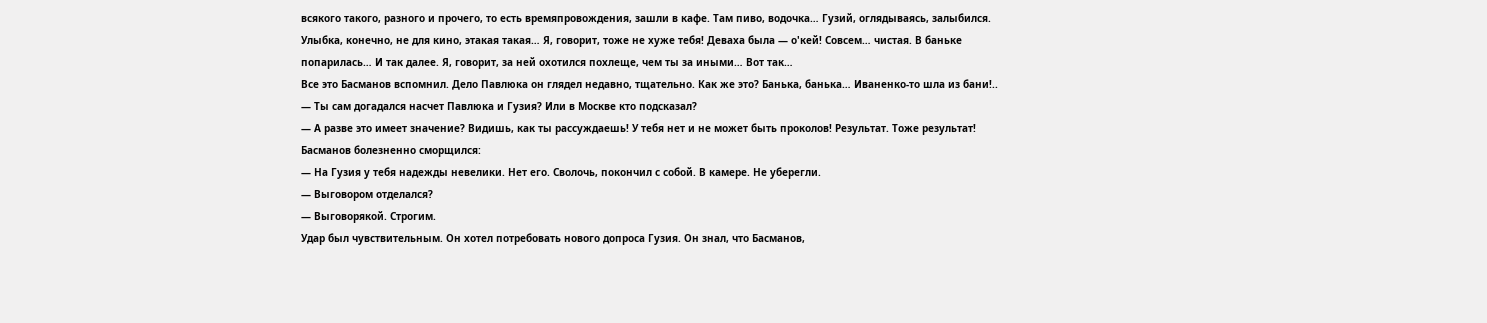всякого такого, разного и прочего, то есть времяпровождения, зашли в кафе. Там пиво, водочка… Гузий, оглядываясь, залыбился. Улыбка, конечно, не для кино, этакая такая… Я, говорит, тоже не хуже тебя! Деваха была — о'кей! Совсем… чистая. В баньке попарилась… И так далее. Я, говорит, за ней охотился похлеще, чем ты за иными… Вот так…
Все это Басманов вспомнил. Дело Павлюка он глядел недавно, тщательно. Как же это? Банька, банька… Иваненко-то шла из бани!..
— Ты сам догадался насчет Павлюка и Гузия? Или в Москве кто подсказал?
— А разве это имеет значение? Видишь, как ты рассуждаешь! У тебя нет и не может быть проколов! Результат. Тоже результат!
Басманов болезненно сморщился:
— На Гузия у тебя надежды невелики. Нет его. Сволочь, покончил с собой. В камере. Не уберегли.
— Выговором отделался?
— Выговорякой. Строгим.
Удар был чувствительным. Он хотел потребовать нового допроса Гузия. Он знал, что Басманов,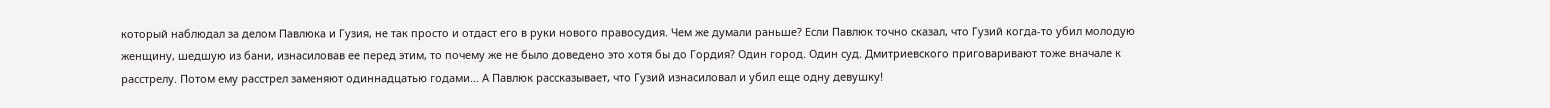который наблюдал за делом Павлюка и Гузия, не так просто и отдаст его в руки нового правосудия. Чем же думали раньше? Если Павлюк точно сказал, что Гузий когда-то убил молодую женщину, шедшую из бани, изнасиловав ее перед этим, то почему же не было доведено это хотя бы до Гордия? Один город. Один суд. Дмитриевского приговаривают тоже вначале к расстрелу. Потом ему расстрел заменяют одиннадцатью годами… А Павлюк рассказывает, что Гузий изнасиловал и убил еще одну девушку!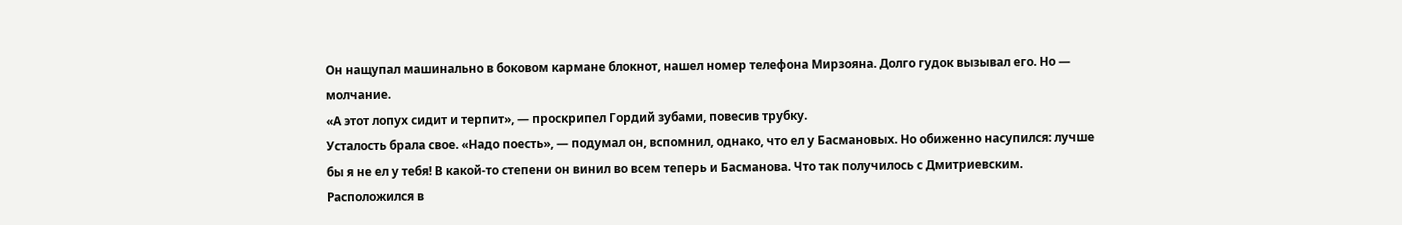Он нащупал машинально в боковом кармане блокнот, нашел номер телефона Мирзояна. Долго гудок вызывал его. Но — молчание.
«А этот лопух сидит и терпит», — проскрипел Гордий зубами, повесив трубку.
Усталость брала свое. «Надо поесть», — подумал он, вспомнил, однако, что ел у Басмановых. Но обиженно насупился: лучше бы я не ел у тебя! В какой-то степени он винил во всем теперь и Басманова. Что так получилось с Дмитриевским.
Расположился в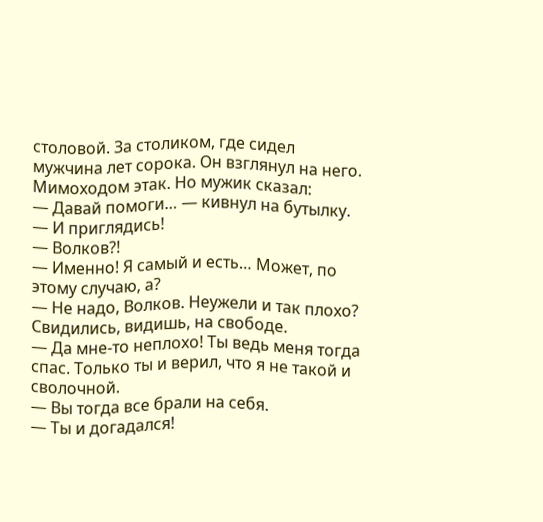столовой. За столиком, где сидел мужчина лет сорока. Он взглянул на него. Мимоходом этак. Но мужик сказал:
— Давай помоги… — кивнул на бутылку. — И приглядись!
— Волков?!
— Именно! Я самый и есть… Может, по этому случаю, а?
— Не надо, Волков. Неужели и так плохо? Свидились, видишь, на свободе.
— Да мне-то неплохо! Ты ведь меня тогда спас. Только ты и верил, что я не такой и сволочной.
— Вы тогда все брали на себя.
— Ты и догадался!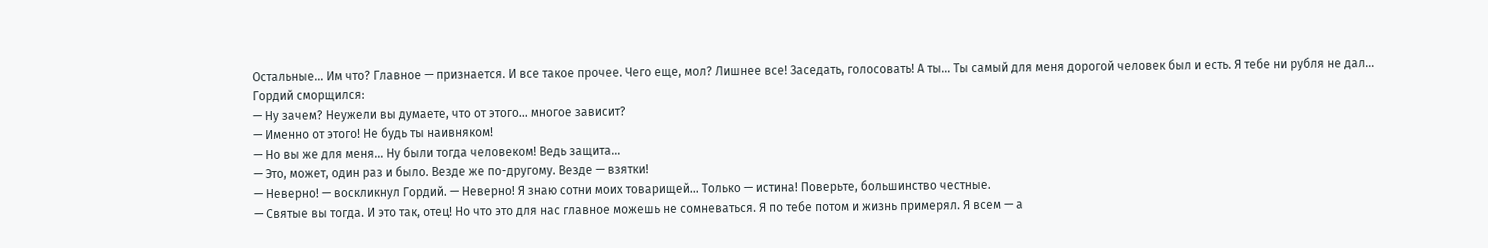Остальные… Им что? Главное — признается. И все такое прочее. Чего еще, мол? Лишнее все! Заседать, голосовать! А ты… Ты самый для меня дорогой человек был и есть. Я тебе ни рубля не дал…
Гордий сморщился:
— Ну зачем? Неужели вы думаете, что от этого… многое зависит?
— Именно от этого! Не будь ты наивняком!
— Но вы же для меня… Ну были тогда человеком! Ведь защита…
— Это, может, один раз и было. Везде же по-другому. Везде — взятки!
— Неверно! — воскликнул Гордий. — Неверно! Я знаю сотни моих товарищей… Только — истина! Поверьте, большинство честные.
— Святые вы тогда. И это так, отец! Но что это для нас главное можешь не сомневаться. Я по тебе потом и жизнь примерял. Я всем — а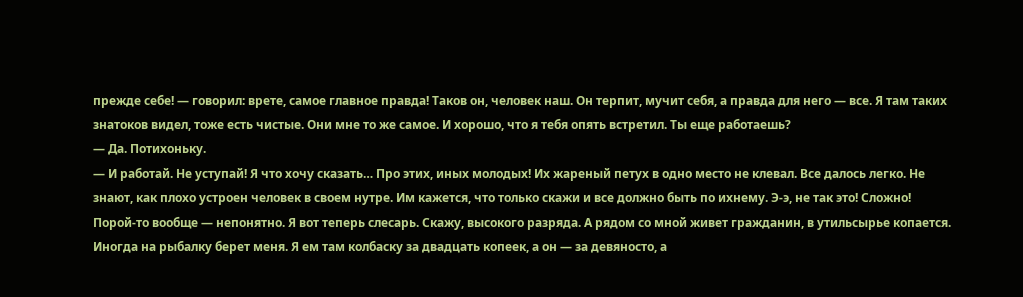прежде себе! — говорил: врете, самое главное правда! Таков он, человек наш. Он терпит, мучит себя, а правда для него — все. Я там таких знатоков видел, тоже есть чистые. Они мне то же самое. И хорошо, что я тебя опять встретил. Ты еще работаешь?
— Да. Потихоньку.
— И работай. Не уступай! Я что хочу сказать… Про этих, иных молодых! Их жареный петух в одно место не клевал. Все далось легко. Не знают, как плохо устроен человек в своем нутре. Им кажется, что только скажи и все должно быть по ихнему. Э-э, не так это! Сложно! Порой-то вообще — непонятно. Я вот теперь слесарь. Скажу, высокого разряда. А рядом со мной живет гражданин, в утильсырье копается. Иногда на рыбалку берет меня. Я ем там колбаску за двадцать копеек, а он — за девяносто, а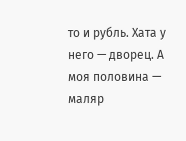то и рубль. Хата у него — дворец. А моя половина — маляр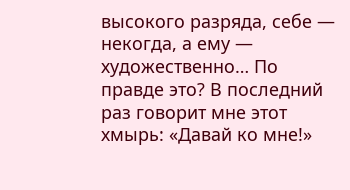высокого разряда, себе — некогда, а ему — художественно… По правде это? В последний раз говорит мне этот хмырь: «Давай ко мне!»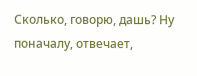Сколько, говорю, дашь? Ну поначалу, отвечает,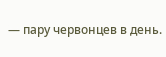— пару червонцев в день.